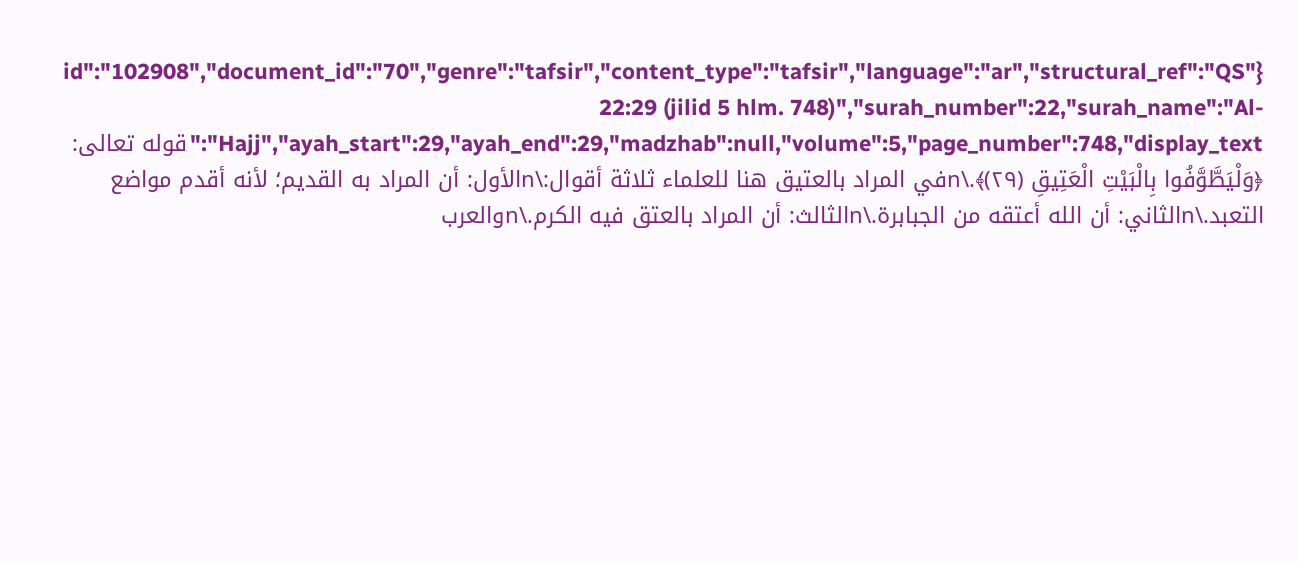{"id":"102908","document_id":"70","genre":"tafsir","content_type":"tafsir","language":"ar","structural_ref":"QS 22:29 (jilid 5 hlm. 748)","surah_number":22,"surah_name":"Al-Hajj","ayah_start":29,"ayah_end":29,"madzhab":null,"volume":5,"page_number":748,"display_text":"قوله تعالى: ﴿وَلْيَطَّوَّفُوا بِالْبَيْتِ الْعَتِيقِ (٢٩)﴾.\nفي المراد بالعتيق هنا للعلماء ثلاثة أقوال:\nالأول: أن المراد به القديم؛ لأنه أقدم مواضع التعبد.\nالثاني: أن الله أعتقه من الجبابرة.\nالثالث: أن المراد بالعتق فيه الكرم.\nوالعرب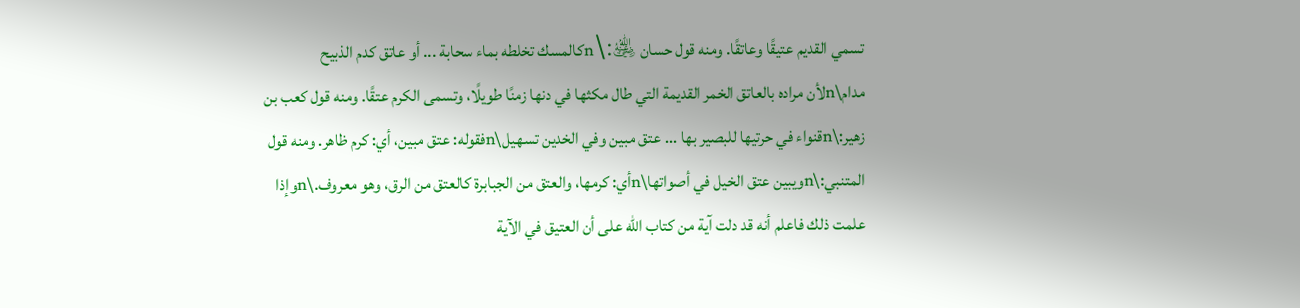تسمي القديم عتيقًا وعاتقًا. ومنه قول حسان ﵁:\nكالمسك تخلطه بماء سحابة ... أو عاتق كدم الذبيح مدام\nلأن مراده بالعاتق الخمر القديمة التي طال مكثها في دنها زمنًا طويلًا، وتسمى الكرم عتقًا. ومنه قول كعب بن زهير:\nقنواء في حرتيها للبصير بها ... عتق مبين وفي الخدين تسهيل\nفقوله: عتق مبين، أي: كرم ظاهر. ومنه قول المتنبي:\nويبين عتق الخيل في أصواتها\nأي: كرمها، والعتق من الجبابرة كالعتق من الرق، وهو معروف.\nوإذا علمت ذلك فاعلم أنه قد دلت آية من كتاب الله على أن العتيق في الآية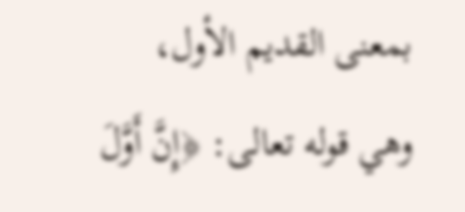بمعنى القديم الأول، وهي قوله تعالى: ﴿إِنَّ أَوَّلَ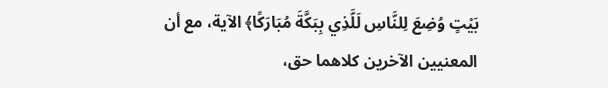بَيْتٍ وُضِعَ لِلنَّاسِ لَلَّذِي بِبَكَّةَ مُبَارَكًا﴾ الآية، مع أن المعنيين الآخرين كلاهما حق،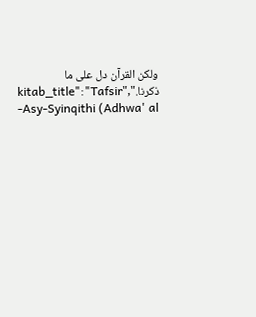ولكن القرآن دل على ما ذكرنا.","kitab_title":"Tafsir Asy-Syinqithi (Adhwa' al-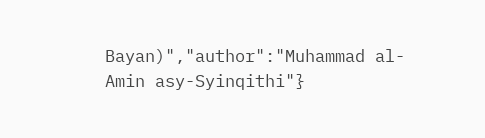Bayan)","author":"Muhammad al-Amin asy-Syinqithi"}